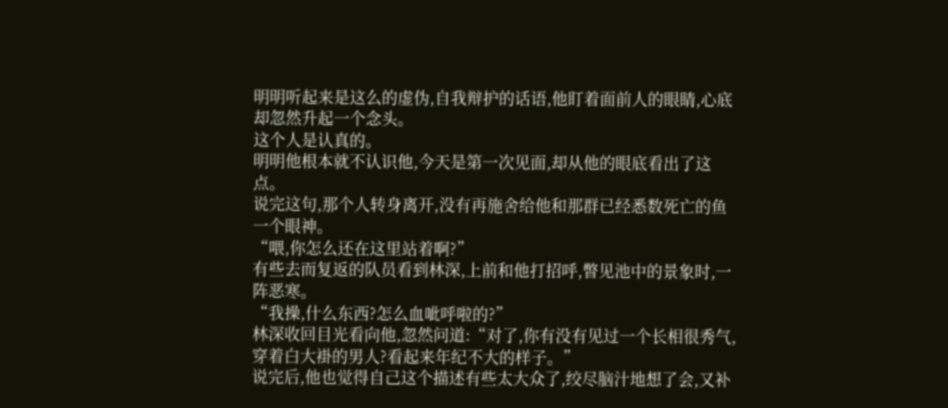明明听起来是这么的虚伪,自我辩护的话语,他盯着面前人的眼睛,心底却忽然升起一个念头。
这个人是认真的。
明明他根本就不认识他,今天是第一次见面,却从他的眼底看出了这点。
说完这句,那个人转身离开,没有再施舍给他和那群已经悉数死亡的鱼一个眼神。
“喂,你怎么还在这里站着啊?”
有些去而复返的队员看到林深,上前和他打招呼,瞥见池中的景象时,一阵恶寒。
“我操,什么东西?怎么血呲呼啦的?”
林深收回目光看向他,忽然问道:“对了,你有没有见过一个长相很秀气,穿着白大褂的男人?看起来年纪不大的样子。”
说完后,他也觉得自己这个描述有些太大众了,绞尽脑汁地想了会,又补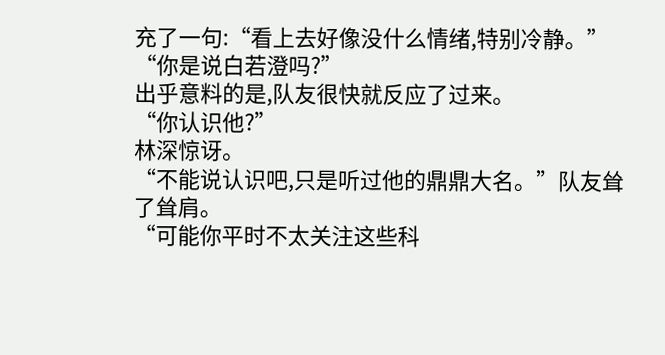充了一句:“看上去好像没什么情绪,特别冷静。”
“你是说白若澄吗?”
出乎意料的是,队友很快就反应了过来。
“你认识他?”
林深惊讶。
“不能说认识吧,只是听过他的鼎鼎大名。”队友耸了耸肩。
“可能你平时不太关注这些科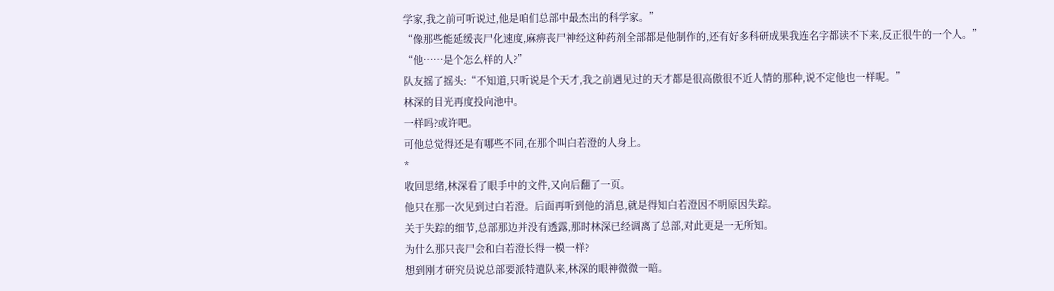学家,我之前可听说过,他是咱们总部中最杰出的科学家。”
“像那些能延缓丧尸化速度,麻痹丧尸神经这种药剂全部都是他制作的,还有好多科研成果我连名字都读不下来,反正很牛的一个人。”
“他……是个怎么样的人?”
队友摇了摇头:“不知道,只听说是个天才,我之前遇见过的天才都是很高傲很不近人情的那种,说不定他也一样呢。”
林深的目光再度投向池中。
一样吗?或许吧。
可他总觉得还是有哪些不同,在那个叫白若澄的人身上。
*
收回思绪,林深看了眼手中的文件,又向后翻了一页。
他只在那一次见到过白若澄。后面再听到他的消息,就是得知白若澄因不明原因失踪。
关于失踪的细节,总部那边并没有透露,那时林深已经调离了总部,对此更是一无所知。
为什么那只丧尸会和白若澄长得一模一样?
想到刚才研究员说总部要派特遣队来,林深的眼神微微一暗。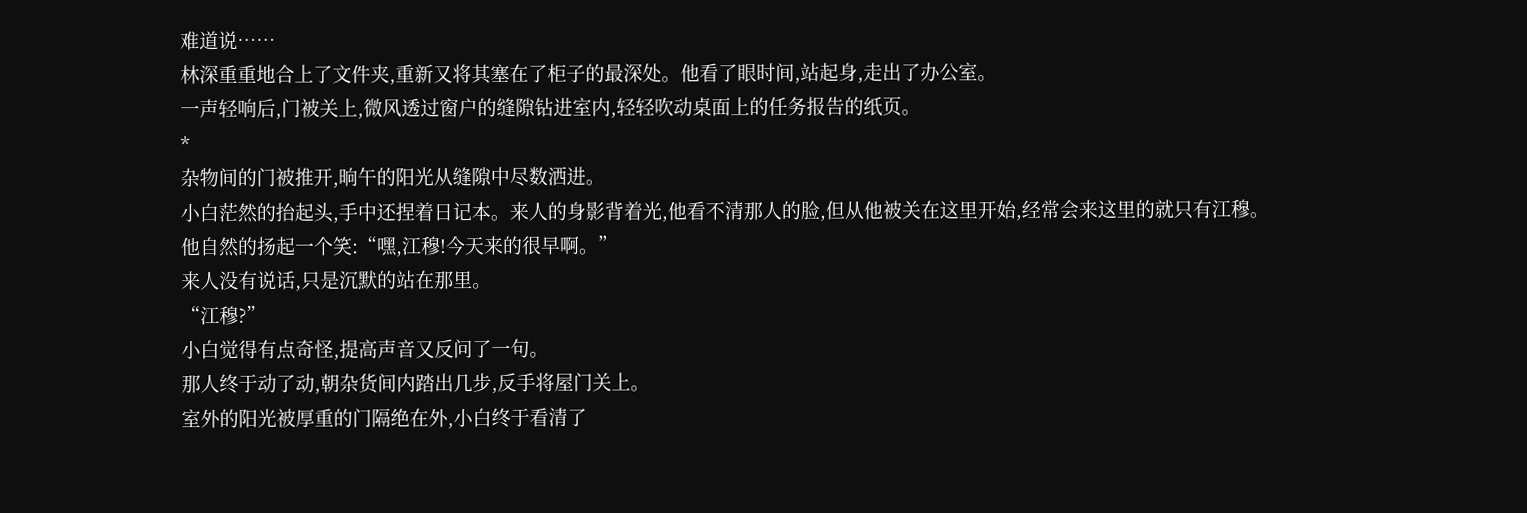难道说……
林深重重地合上了文件夹,重新又将其塞在了柜子的最深处。他看了眼时间,站起身,走出了办公室。
一声轻响后,门被关上,微风透过窗户的缝隙钻进室内,轻轻吹动桌面上的任务报告的纸页。
*
杂物间的门被推开,晌午的阳光从缝隙中尽数洒进。
小白茫然的抬起头,手中还捏着日记本。来人的身影背着光,他看不清那人的脸,但从他被关在这里开始,经常会来这里的就只有江穆。
他自然的扬起一个笑:“嘿,江穆!今天来的很早啊。”
来人没有说话,只是沉默的站在那里。
“江穆?”
小白觉得有点奇怪,提高声音又反问了一句。
那人终于动了动,朝杂货间内踏出几步,反手将屋门关上。
室外的阳光被厚重的门隔绝在外,小白终于看清了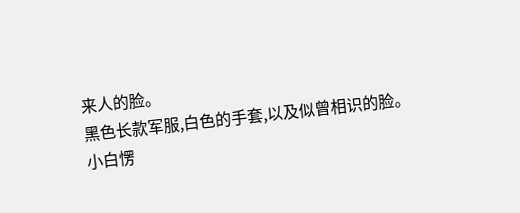来人的脸。
黑色长款军服,白色的手套,以及似曾相识的脸。
小白愣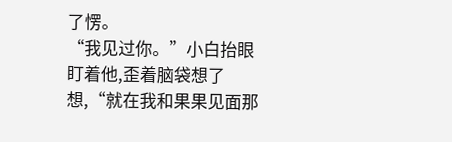了愣。
“我见过你。”小白抬眼盯着他,歪着脑袋想了想,“就在我和果果见面那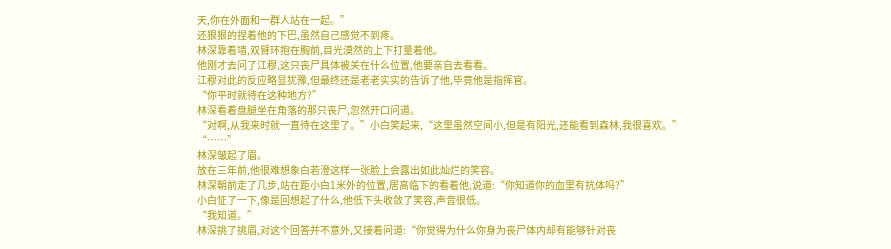天,你在外面和一群人站在一起。”
还狠狠的捏着他的下巴,虽然自己感觉不到疼。
林深靠着墙,双臂环抱在胸前,目光漠然的上下打量着他。
他刚才去问了江穆,这只丧尸具体被关在什么位置,他要亲自去看看。
江穆对此的反应略显犹豫,但最终还是老老实实的告诉了他,毕竟他是指挥官。
“你平时就待在这种地方?”
林深看着盘腿坐在角落的那只丧尸,忽然开口问道。
“对啊,从我来时就一直待在这里了。”小白笑起来,“这里虽然空间小,但是有阳光,还能看到森林,我很喜欢。”
“……”
林深皱起了眉。
放在三年前,他很难想象白若澄这样一张脸上会露出如此灿烂的笑容。
林深朝前走了几步,站在距小白1米外的位置,居高临下的看着他,说道:“你知道你的血里有抗体吗?”
小白怔了一下,像是回想起了什么,他低下头收敛了笑容,声音很低。
“我知道。”
林深挑了挑眉,对这个回答并不意外,又接着问道:“你觉得为什么你身为丧尸体内却有能够针对丧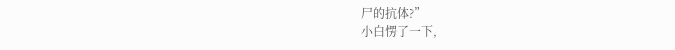尸的抗体?”
小白愣了一下,